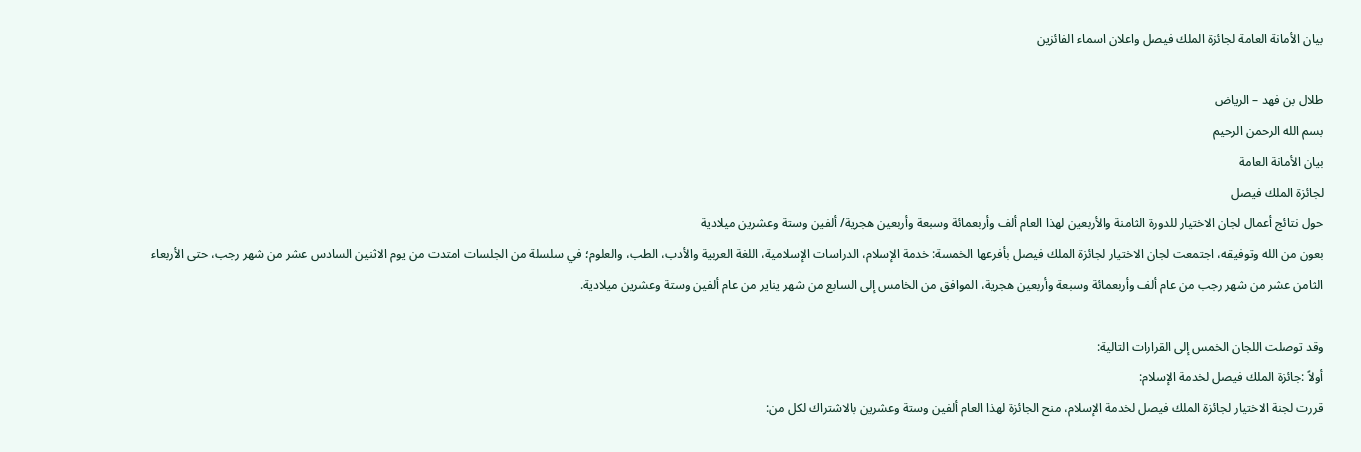بيان الأمانة العامة لجائزة الملك فيصل واعلان اسماء الفائزين

طلال بن فهد – الرياض
بسم الله الرحمن الرحيم
بيان الأمانة العامة
لجائزة الملك فيصل
حول نتائج أعمال لجان الاختيار للدورة الثامنة والأربعين لهذا العام ألف وأربعمائة وسبعة وأربعين هجرية/ ألفين وستة وعشرين ميلادية
بعون من الله وتوفيقه، اجتمعت لجان الاختيار لجائزة الملك فيصل بأفرعها الخمسة: خدمة الإسلام، الدراسات الإسلامية، اللغة العربية والأدب، الطب، والعلوم؛ في سلسلة من الجلسات امتدت من يوم الاثنين السادس عشر من شهر رجب، حتى الأربعاء الثامن عشر من شهر رجب من عام ألف وأربعمائة وسبعة وأربعين هجرية، الموافق من الخامس إلى السابع من شهر يناير من عام ألفين وستة وعشرين ميلادية.

وقد توصلت اللجان الخمس إلى القرارات التالية:
أولاً :جائزة الملك فيصل لخدمة الإسلام:
قررت لجنة الاختيار لجائزة الملك فيصل لخدمة الإسلام، منح الجائزة لهذا العام ألفين وستة وعشرين بالاشتراك لكل من: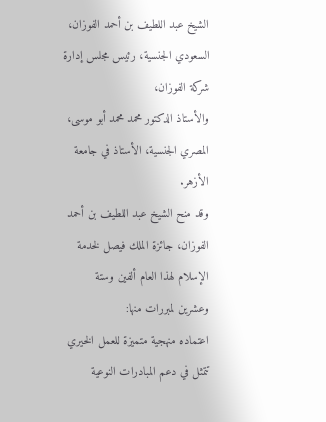الشيخ عبد اللطيف بن أحمد الفوزان، السعودي الجنسية، رئيس مجلس إدارة شركة الفوزان،
والأستاذ الدكتور محمد محمد أبو موسى، المصري الجنسية، الأستاذ في جامعة الأزهر.
وقد منح الشيخ عبد اللطيف بن أحمد الفوزان، جائزة الملك فيصل لخدمة الإسلام لهذا العام ألفين وستة وعشرين لمبررات منها:
اعتماده منهجية متميزة للعمل الخيري تتمثل في دعم المبادرات النوعية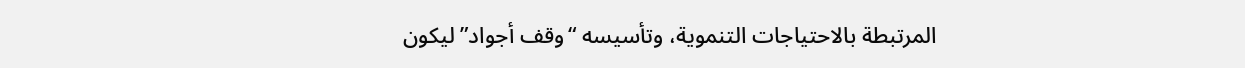المرتبطة بالاحتياجات التنموية، وتأسيسه “وقف أجواد” ليكون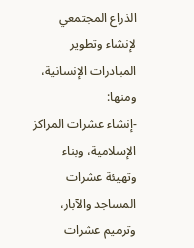الذراع المجتمعي لإنشاء وتطوير المبادرات الإنسانية، ومنها:
-إنشاء عشرات المراكز الإسلامية، وبناء وتهيئة عشرات المساجد والآبار، وترميم عشرات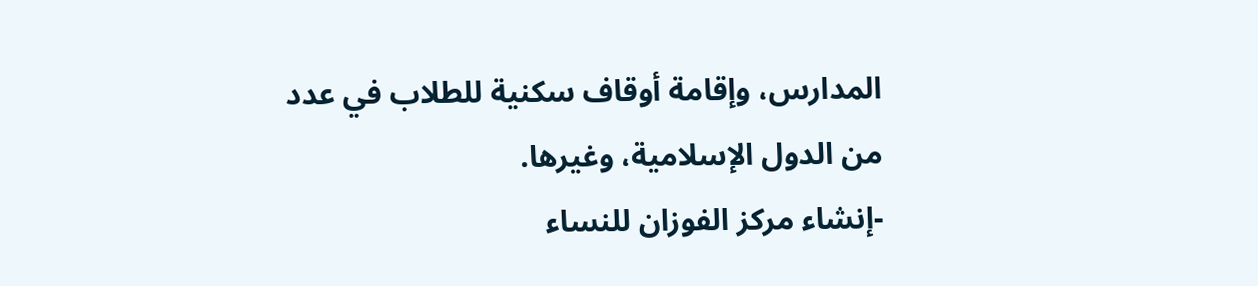المدارس، وإقامة أوقاف سكنية للطلاب في عدد من الدول الإسلامية، وغيرها.
-إنشاء مركز الفوزان للنساء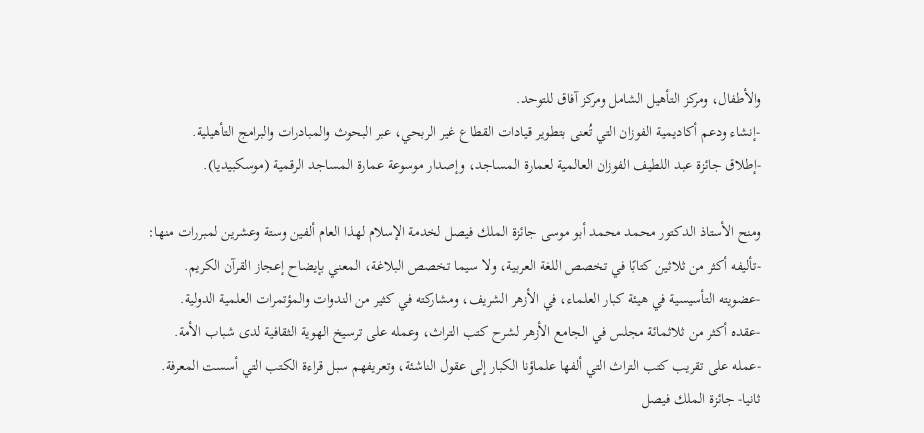والأطفال، ومركز التأهيل الشامل ومركز آفاق للتوحد.
-إنشاء ودعم أكاديمية الفوزان التي تُعنى بتطوير قيادات القطاع غير الربحي، عبر البحوث والمبادرات والبرامج التأهيلية.
-إطلاق جائزة عبد اللطيف الفوزان العالمية لعمارة المساجد، وإصدار موسوعة عمارة المساجد الرقمية (موسكبيديا).

ومنح الأستاذ الدكتور محمد محمد أبو موسى جائزة الملك فيصل لخدمة الإسلام لهذا العام ألفين وستة وعشرين لمبررات منها:
-تأليفه أكثر من ثلاثين كتابًا في تخصص اللغة العربية، ولا سيما تخصص البلاغة، المعني بإيضاح إعجاز القرآن الكريم.
-عضويته التأسيسية في هيئة كبار العلماء، في الأزهر الشريف، ومشاركته في كثير من الندوات والمؤتمرات العلمية الدولية.
-عقده أكثر من ثلاثمائة مجلس في الجامع الأزهر لشرح كتب التراث، وعمله على ترسيخ الهوية الثقافية لدى شباب الأمة.
-عمله على تقريب كتب التراث التي ألفها علماؤنا الكبار إلى عقول الناشئة، وتعريفهم سبل قراءة الكتب التي أسست المعرفة.
ثانيا- جائزة الملك فيصل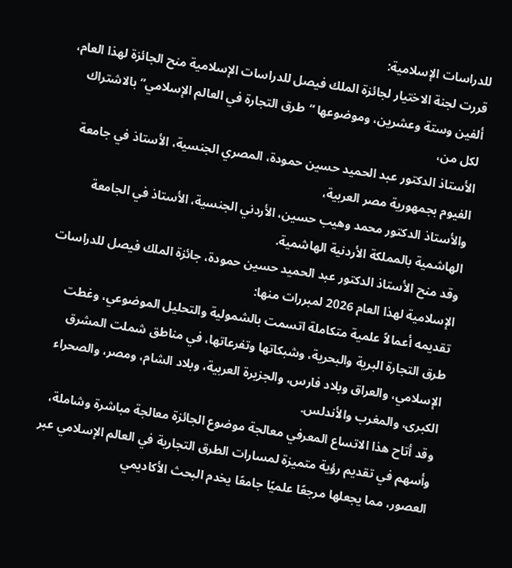للدراسات الإسلامية:
قررت لجنة الاختيار لجائزة الملك فيصل للدراسات الإسلامية منح الجائزة لهذا العام، ألفين وستة وعشرين، وموضوعها “طرق التجارة في العالم الإسلامي” بالاشتراك لكل من،
الأستاذ الدكتور عبد الحميد حسين حمودة، المصري الجنسية، الأستاذ في جامعة الفيوم بجمهورية مصر العربية،
والأستاذ الدكتور محمد وهيب حسين، الأردني الجنسية، الأستاذ في الجامعة الهاشمية بالمملكة الأردنية الهاشمية.
وقد منح الأستاذ الدكتور عبد الحميد حسين حمودة، جائزة الملك فيصل للدراسات الإسلامية لهذا العام 2026 لمبررات منها:
تقديمه أعمالاً علمية متكاملة اتسمت بالشمولية والتحليل الموضوعي، وغطت طرق التجارة البرية والبحرية، وشبكاتها وتفرعاتها، في مناطق شملت المشرق الإسلامي، والعراق وبلاد فارس، والجزيرة العربية، وبلاد الشام، ومصر، والصحراء الكبرى، والمغرب والأندلس.
وقد أتاح هذا الاتساع المعرفي معالجة موضوع الجائزة معالجة مباشرة وشاملة، وأسهم في تقديم رؤية متميزة لمسارات الطرق التجارية في العالم الإسلامي عبر العصور، مما يجعلها مرجعًا علميًا جامعًا يخدم البحث الأكاديمي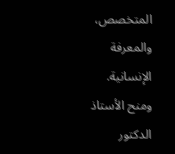المتخصص، والمعرفة الإنسانية.
ومنح الأستاذ الدكتور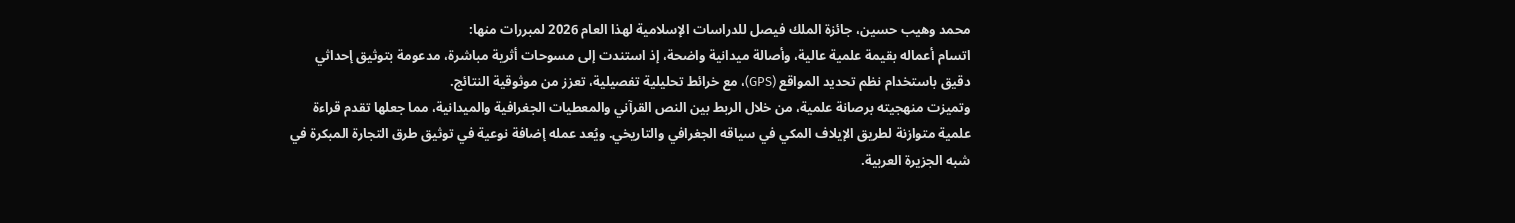محمد وهيب حسين، جائزة الملك فيصل للدراسات الإسلامية لهذا العام 2026 لمبررات منها:
اتسام أعماله بقيمة علمية عالية، وأصالة ميدانية واضحة، إذ استندت إلى مسوحات أثرية مباشرة، مدعومة بتوثيق إحداثي دقيق باستخدام نظم تحديد المواقع (GPS)، مع خرائط تحليلية تفصيلية، تعزز من موثوقية النتائج.
وتميزت منهجيته برصانة علمية، من خلال الربط بين النص القرآني والمعطيات الجغرافية والميدانية، مما جعلها تقدم قراءة علمية متوازنة لطريق الإيلاف المكي في سياقه الجغرافي والتاريخي. ويُعد عمله إضافة نوعية في توثيق طرق التجارة المبكرة في شبه الجزيرة العربية.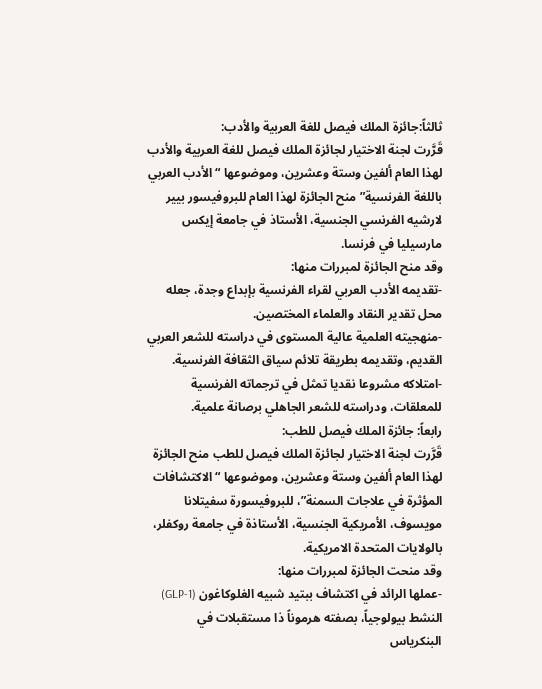ثالثاً:جائزة الملك فيصل للغة العربية والأدب:
قَرَّرت لجنة الاختيار لجائزة الملك فيصل للغة العربية والأدب لهذا العام ألفين وستة وعشرين، وموضوعها “الأدب العربي باللغة الفرنسية” منح الجائزة لهذا العام للبروفيسور بيير لارشيه الفرنسي الجنسية، الأستاذ في جامعة إيكس مارسيليا في فرنسا.
وقد منح الجائزة لمبررات منها:
-تقديمه الأدب العربي لقراء الفرنسية بإبداع وجدة، جعله محل تقدير النقاد والعلماء المختصين.
-منهجيته العلمية عالية المستوى في دراسته للشعر العربي القديم، وتقديمه بطريقة تلائم سياق الثقافة الفرنسية.
-امتلاكه مشروعا نقديا تمثل في ترجماته الفرنسية للمعلقات، ودراسته للشعر الجاهلي برصانة علمية.
رابعاً: جائزة الملك فيصل للطب:
قَرَّرت لجنة الاختيار لجائزة الملك فيصل للطب منح الجائزة لهذا العام ألفين وستة وعشرين، وموضوعها “الاكتشافات المؤثرة في علاجات السمنة”، للبروفيسورة سفيتلانا مويسوف، الأمريكية الجنسية، الأستاذة في جامعة روكفلر، بالولايات المتحدة الامريكية.
وقد منحت الجائزة لمبررات منها:
-عملها الرائد في اكتشاف ببتيد شبيه الغلوكاغون (GLP-1) النشط بيولوجياً، بصفته هرموناً ذا مستقبلات في البنكرياس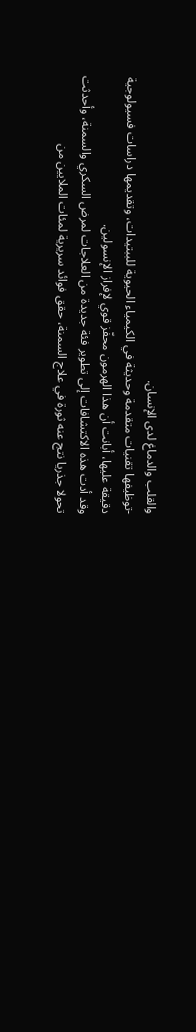والقلب والدماغ لدى الإنسان.
-توظيفها تقنيات متقدمة وحديثة في الكيمياء الحيوية للببتيدات، وتقديمها دراسات فسيولوجية دقيقة عليها، أبانت أن هذا الهرمون محفّز قوي لإفراز الإنسولين.
وقد أدت هذه الاكتشافات إلى تطوير فئة جديدة من العلاجات لمرض السكري والسمنة، وأحدثت تحولا جذريا نتج عنه ثورة في علاج السمنة، حقق فوائد سريرية لمئات الملايين من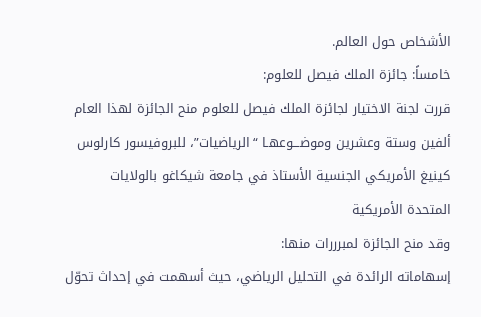الأشخاص حول العالم.
خامساً: جائزة الملك فيصل للعلوم:
قررت لجنة الاختيار لجائزة الملك فيصل للعلوم منح الجائزة لهذا العام ألفين وستة وعشرين وموضـــوعهـا “الرياضيات”، للبروفيسور كارلوس كينيغ الأمريكي الجنسية الأستاذ في جامعة شيكاغو بالولايات المتحدة الأمريكية
وقد منح الجائزة لمبرررات منها:
إسهاماته الرائدة في التحليل الرياضي، حيث أسهمت في إحداث تحوّل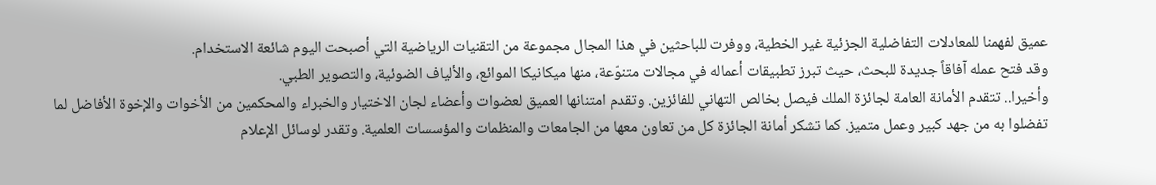عميق لفهمنا للمعادلات التفاضلية الجزئية غير الخطية، ووفرت للباحثين في هذا المجال مجموعة من التقنيات الرياضية التي أصبحت اليوم شائعة الاستخدام.
وقد فتح عمله آفاقاً جديدة للبحث، حيث تبرز تطبيقات أعماله في مجالات متنوّعة، منها ميكانيكا الموائع، والألياف الضوئية، والتصوير الطبي.
وأخيرا.. تتقدم الأمانة العامة لجائزة الملك فيصل بخالص التهاني للفائزين. وتقدم امتنانها العميق لعضوات وأعضاء لجان الاختيار والخبراء والمحكمين من الأخوات والإخوة الأفاضل لما تفضلوا به من جهد كبير وعمل متميز. كما تشكر أمانة الجائزة كل من تعاون معها من الجامعات والمنظمات والمؤسسات العلمية. وتقدر لوسائل الإعلام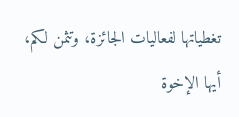تغطياتها لفعاليات الجائزة، وتثمن لكم، أيها الإخوة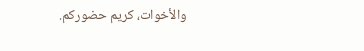والأخوات، كريم حضوركم.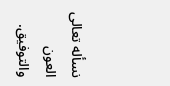نسأله تعالى العون والتوفيق.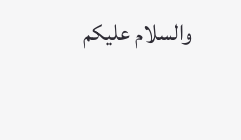والسلام عليكم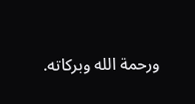ورحمة الله وبركاته.